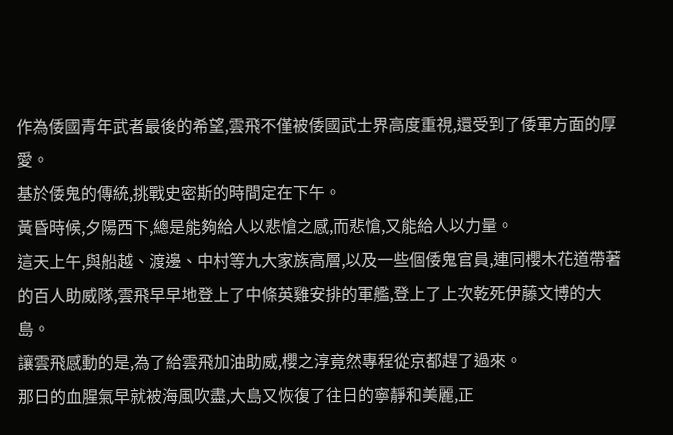作為倭國青年武者最後的希望,雲飛不僅被倭國武士界高度重視,還受到了倭軍方面的厚愛。
基於倭鬼的傳統,挑戰史密斯的時間定在下午。
黃昏時候,夕陽西下,總是能夠給人以悲愴之感,而悲愴,又能給人以力量。
這天上午,與船越、渡邊、中村等九大家族高層,以及一些個倭鬼官員,連同櫻木花道帶著的百人助威隊,雲飛早早地登上了中條英雞安排的軍艦,登上了上次乾死伊藤文博的大島。
讓雲飛感動的是,為了給雲飛加油助威,櫻之淳竟然專程從京都趕了過來。
那日的血腥氣早就被海風吹盡,大島又恢復了往日的寧靜和美麗,正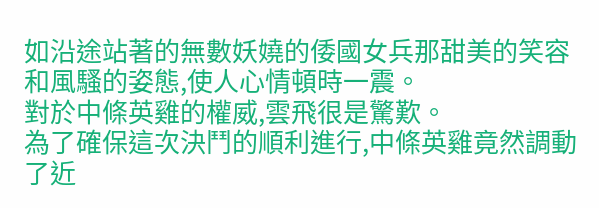如沿途站著的無數妖嬈的倭國女兵那甜美的笑容和風騷的姿態,使人心情頓時一震。
對於中條英雞的權威,雲飛很是驚歎。
為了確保這次決鬥的順利進行,中條英雞竟然調動了近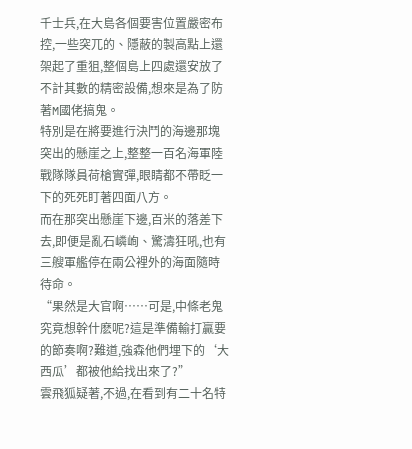千士兵,在大島各個要害位置嚴密布控,一些突兀的、隱蔽的製高點上還架起了重狙,整個島上四處還安放了不計其數的精密設備,想來是為了防著M國佬搞鬼。
特別是在將要進行決鬥的海邊那塊突出的懸崖之上,整整一百名海軍陸戰隊隊員荷槍實彈,眼睛都不帶眨一下的死死盯著四面八方。
而在那突出懸崖下邊,百米的落差下去,即便是亂石嶙峋、驚濤狂吼,也有三艘軍艦停在兩公裡外的海面隨時待命。
“果然是大官啊……可是,中條老鬼究竟想幹什麽呢?這是準備輸打贏要的節奏啊?難道,強森他們埋下的‘大西瓜’都被他給找出來了?”
雲飛狐疑著,不過,在看到有二十名特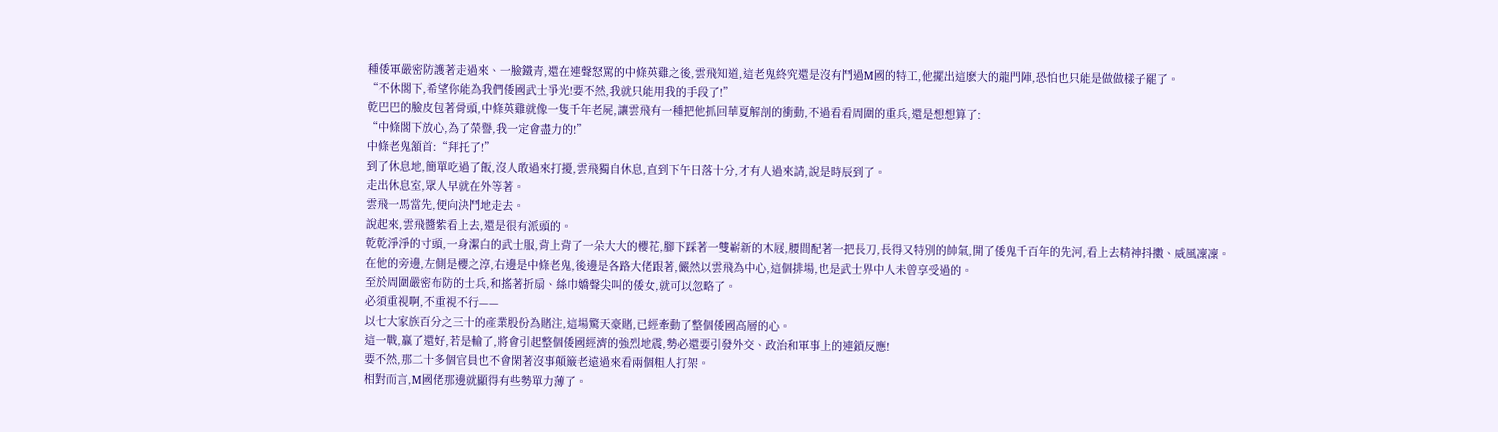種倭軍嚴密防護著走過來、一臉鐵青,還在連聲怒罵的中條英雞之後,雲飛知道,這老鬼終究還是沒有鬥過M國的特工,他擺出這麽大的龍門陣,恐怕也只能是做做樣子罷了。
“不休閣下,希望你能為我們倭國武士爭光!要不然,我就只能用我的手段了!”
乾巴巴的臉皮包著骨頭,中條英雞就像一隻千年老屍,讓雲飛有一種把他抓回華夏解剖的衝動,不過看看周圍的重兵,還是想想算了:
“中條閣下放心,為了榮譽,我一定會盡力的!”
中條老鬼頷首:“拜托了!”
到了休息地,簡單吃過了飯,沒人敢過來打擾,雲飛獨自休息,直到下午日落十分,才有人過來請,說是時辰到了。
走出休息室,眾人早就在外等著。
雲飛一馬當先,便向決鬥地走去。
說起來,雲飛醬紫看上去,還是很有派頭的。
乾乾淨淨的寸頭,一身潔白的武士服,背上背了一朵大大的櫻花,腳下踩著一雙嶄新的木屐,腰間配著一把長刀,長得又特別的帥氣,開了倭鬼千百年的先河,看上去精神抖擻、威風凜凜。
在他的旁邊,左側是櫻之淳,右邊是中條老鬼,後邊是各路大佬跟著,儼然以雲飛為中心,這個排場,也是武士界中人未曾享受過的。
至於周圍嚴密布防的士兵,和搖著折扇、絲巾嬌聲尖叫的倭女,就可以忽略了。
必須重視啊,不重視不行——
以七大家族百分之三十的產業股份為賭注,這場驚天豪賭,已經牽動了整個倭國高層的心。
這一戰,贏了還好,若是輸了,將會引起整個倭國經濟的強烈地震,勢必還要引發外交、政治和軍事上的連鎖反應!
要不然,那二十多個官員也不會閑著沒事顛簸老遠過來看兩個粗人打架。
相對而言,M國佬那邊就顯得有些勢單力薄了。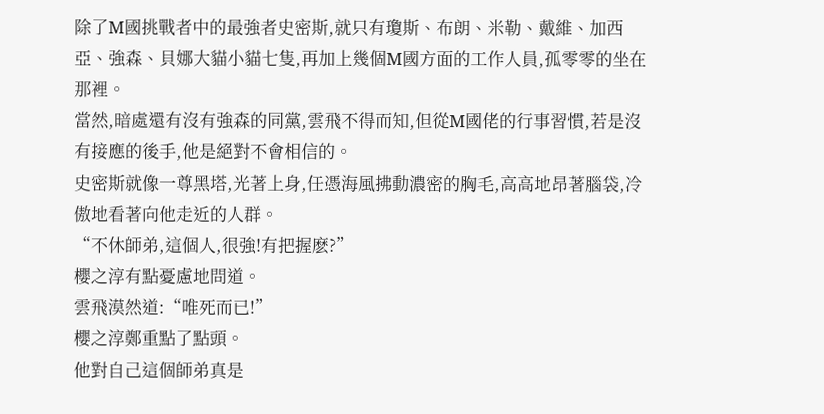除了M國挑戰者中的最強者史密斯,就只有瓊斯、布朗、米勒、戴維、加西亞、強森、貝娜大貓小貓七隻,再加上幾個M國方面的工作人員,孤零零的坐在那裡。
當然,暗處還有沒有強森的同黨,雲飛不得而知,但從M國佬的行事習慣,若是沒有接應的後手,他是絕對不會相信的。
史密斯就像一尊黑塔,光著上身,任憑海風拂動濃密的胸毛,高高地昂著腦袋,冷傲地看著向他走近的人群。
“不休師弟,這個人,很強!有把握麽?”
櫻之淳有點憂慮地問道。
雲飛漠然道:“唯死而已!”
櫻之淳鄭重點了點頭。
他對自己這個師弟真是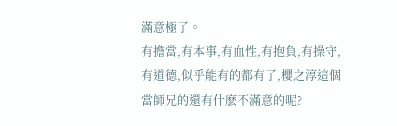滿意極了。
有擔當,有本事,有血性,有抱負,有操守,有道德,似乎能有的都有了,櫻之淳這個當師兄的還有什麽不滿意的呢?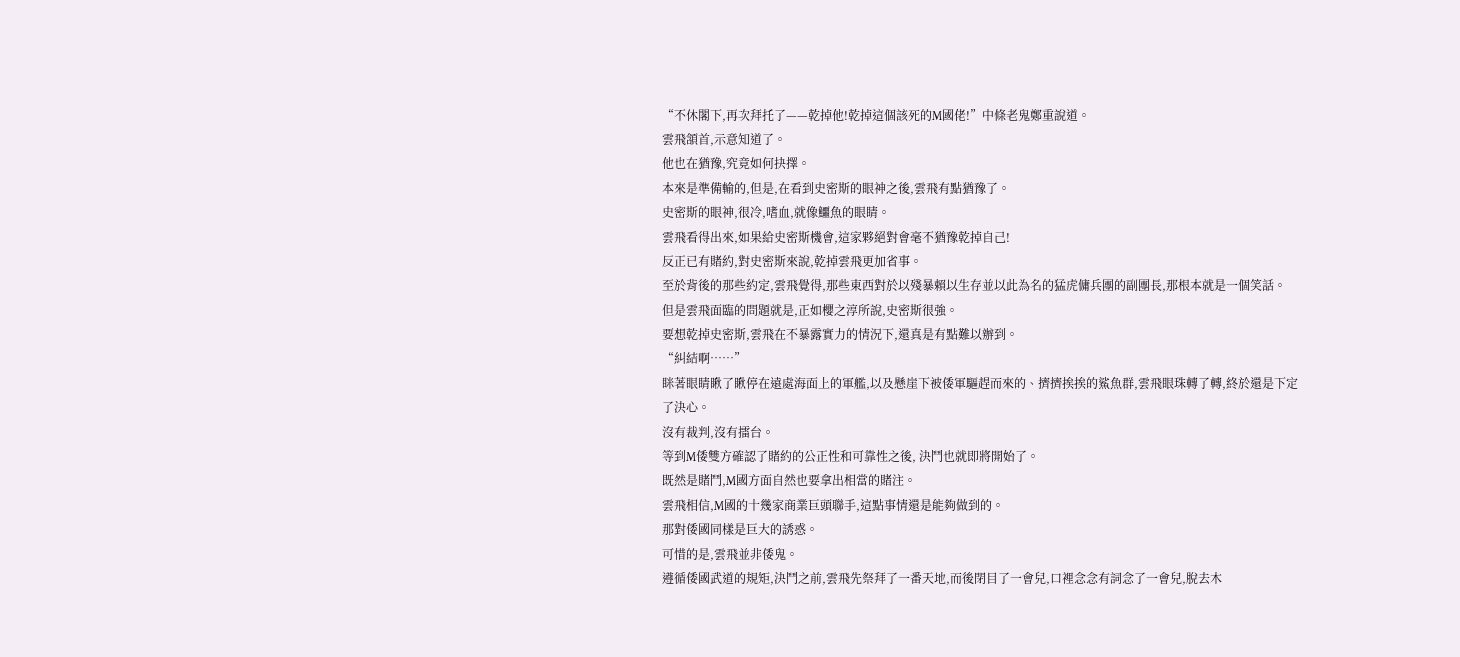“不休閣下,再次拜托了——乾掉他!乾掉這個該死的M國佬!”中條老鬼鄭重說道。
雲飛頷首,示意知道了。
他也在猶豫,究竟如何抉擇。
本來是準備輸的,但是,在看到史密斯的眼神之後,雲飛有點猶豫了。
史密斯的眼神,很冷,嗜血,就像鱷魚的眼睛。
雲飛看得出來,如果給史密斯機會,這家夥絕對會毫不猶豫乾掉自己!
反正已有賭約,對史密斯來說,乾掉雲飛更加省事。
至於背後的那些約定,雲飛覺得,那些東西對於以殘暴賴以生存並以此為名的猛虎傭兵團的副團長,那根本就是一個笑話。
但是雲飛面臨的問題就是,正如櫻之淳所說,史密斯很強。
要想乾掉史密斯,雲飛在不暴露實力的情況下,還真是有點難以辦到。
“糾結啊……”
眯著眼睛瞅了瞅停在遠處海面上的軍艦,以及懸崖下被倭軍驅趕而來的、擠擠挨挨的鯊魚群,雲飛眼珠轉了轉,終於還是下定了決心。
沒有裁判,沒有擂台。
等到M倭雙方確認了賭約的公正性和可靠性之後, 決鬥也就即將開始了。
既然是賭鬥,M國方面自然也要拿出相當的賭注。
雲飛相信,M國的十幾家商業巨頭聯手,這點事情還是能夠做到的。
那對倭國同樣是巨大的誘惑。
可惜的是,雲飛並非倭鬼。
遵循倭國武道的規矩,決鬥之前,雲飛先祭拜了一番天地,而後閉目了一會兒,口裡念念有詞念了一會兒,脫去木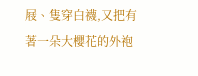屐、隻穿白襪,又把有著一朵大櫻花的外袍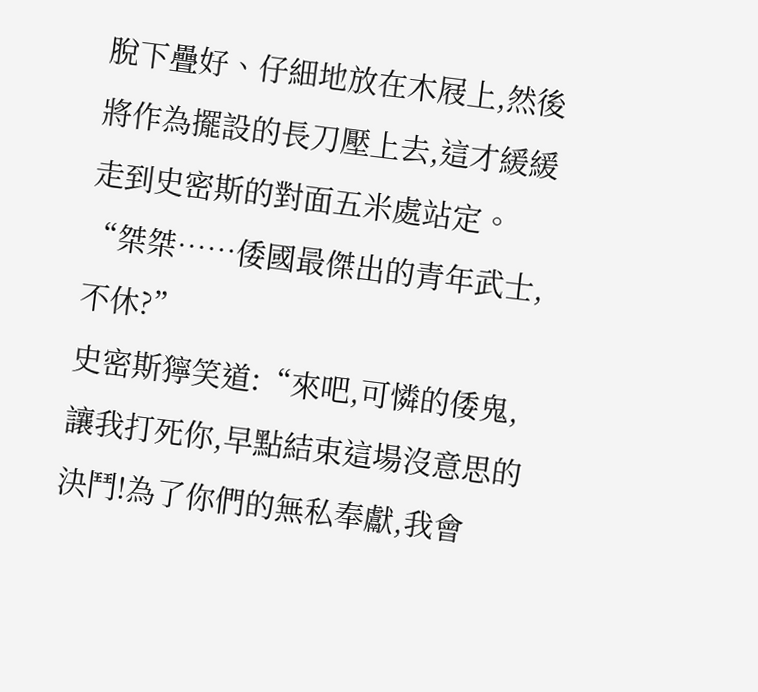脫下疊好、仔細地放在木屐上,然後將作為擺設的長刀壓上去,這才緩緩走到史密斯的對面五米處站定。
“桀桀……倭國最傑出的青年武士,不休?”
史密斯獰笑道:“來吧,可憐的倭鬼,讓我打死你,早點結束這場沒意思的決鬥!為了你們的無私奉獻,我會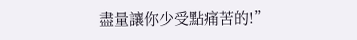盡量讓你少受點痛苦的!”